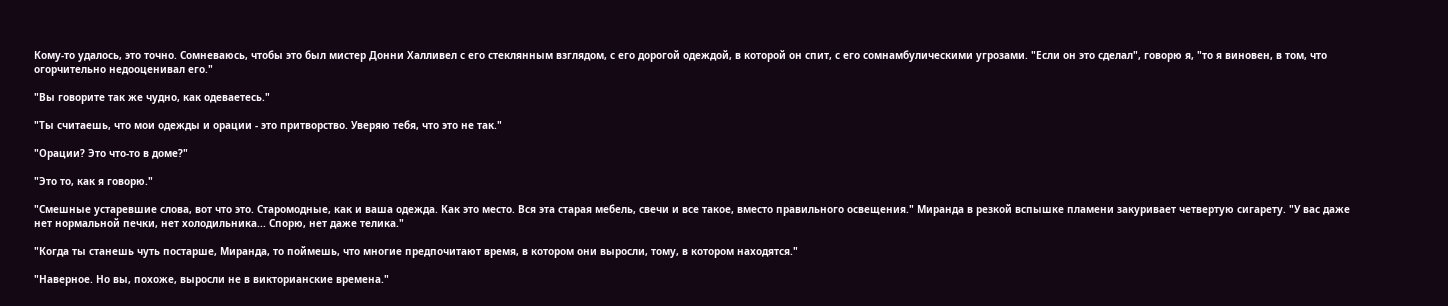Кому-то удалось, это точно. Сомневаюсь, чтобы это был мистер Донни Халливел с его стеклянным взглядом, с его дорогой одеждой, в которой он спит, с его сомнамбулическими угрозами. "Если он это сделал", говорю я, "то я виновен, в том, что огорчительно недооценивал его."

"Вы говорите так же чудно, как одеваетесь."

"Ты считаешь, что мои одежды и орации - это притворство. Уверяю тебя, что это не так."

"Орации? Это что-то в доме?"

"Это то, как я говорю."

"Смешные устаревшие слова, вот что это. Старомодные, как и ваша одежда. Как это место. Вся эта старая мебель, свечи и все такое, вместо правильного освещения." Миранда в резкой вспышке пламени закуривает четвертую сигарету. "У вас даже нет нормальной печки, нет холодильника... Спорю, нет даже телика."

"Когда ты станешь чуть постарше, Миранда, то поймешь, что многие предпочитают время, в котором они выросли, тому, в котором находятся."

"Наверное. Но вы, похоже, выросли не в викторианские времена."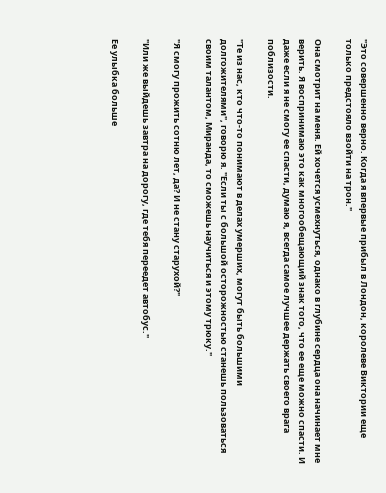"Это совершенно верно. Когда я впервые прибыл в Лондон, королеве Виктории еще только предстояло взойти на трон."

Она смотрит на меня. Ей хочется усмехнуться, однако в глубине сердца она начинает мне верить. Я воспринимаю это как многообещающий знак того, что ее еще можно спасти. И даже если я не смогу ее спасти, думаю я, всегда самое лучшее держать своего врага поблизости.

"Те из нас, кто что-то понимают в делах умерших, могут быть большими долгожителями", говорю я. "Если ты с большой осторожностью станешь пользоваться своим талантом, Миранда, то сможешь научиться и этому трюку."

"Я смогу прожить сотню лет, да? И не стану старухой?"

"Или же выйдешь завтра на дорогу, где тебя переедет автобус."

Ее улыбка больше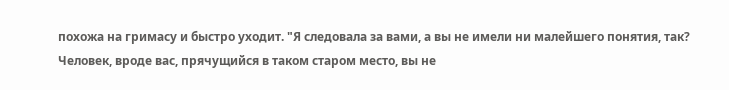похожа на гримасу и быстро уходит. "Я следовала за вами, а вы не имели ни малейшего понятия, так? Человек, вроде вас, прячущийся в таком старом место, вы не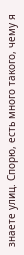знаете улиц. Спорю, есть много такого, чему я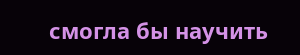смогла бы научить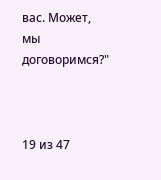вас. Может, мы договоримся?"



19 из 47